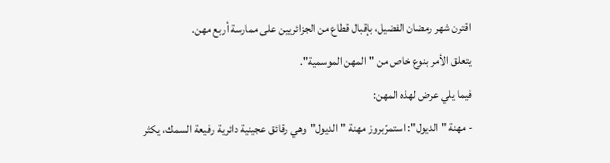اقترن شهر رمضان الفضيل، بإقبال قطاع من الجزائريين على ممارسة أربع مهن.
يتعلق الأمر بنوع خاص من "المهن الموسمية".
فيما يلي عرض لهذه المهن:
- مهنة "الديول": استمرّبروز مهنة "الديول"وهي رقائق عجينية دائرية رفيعة السمك، يكثر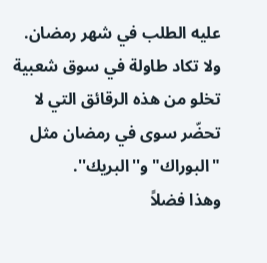عليه الطلب في شهر رمضان.
ولا تكاد طاولة في سوق شعبية تخلو من هذه الرقائق التي لا تحضّر سوى في رمضان مثل "البوراك" و''البريك''.
وهذا فضلاً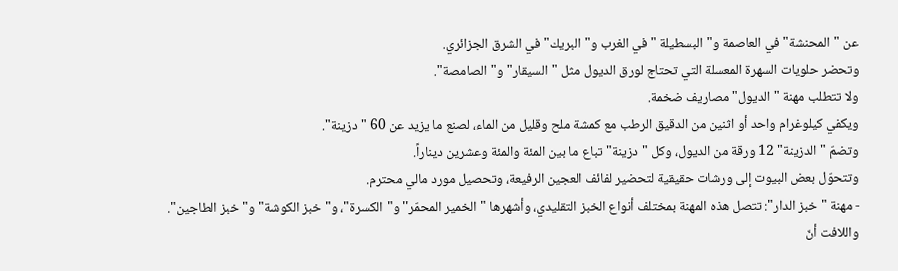عن "المحنشة" في العاصمة و"البسطيلة " في الغرب و"البريك" في الشرق الجزائري.
وتحضر حلويات السهرة المعسلة التي تحتاج لورق الديول مثل "السيقار" و"الصامصة".
ولا تتطلب مهنة "الديول" مصاريف ضخمة.
ويكفي كيلوغرام واحد أو اثنين من الدقيق الرطب مع كمشة ملح وقليل من الماء، لصنع ما يزيد عن 60 "دزينة".
وتضمّ "الدزينة" 12 ورقة من الديول، وكل "دزينة" تباع ما بين المئة والمئة وعشرين ديناراً.
وتتحوّل بعض البيوت إلى ورشات حقيقية لتحضير لفائف العجين الرفيعة، وتحصيل مورد مالي محترم.
- مهنة "خبز الدار": تتصل هذه المهنة بمختلف أنواع الخبز التقليدي، وأشهرها "الخمير المحمّر'' و"الكسرة"، و"خبز الكوشة" و"خبز الطاجين".
واللافت أنّ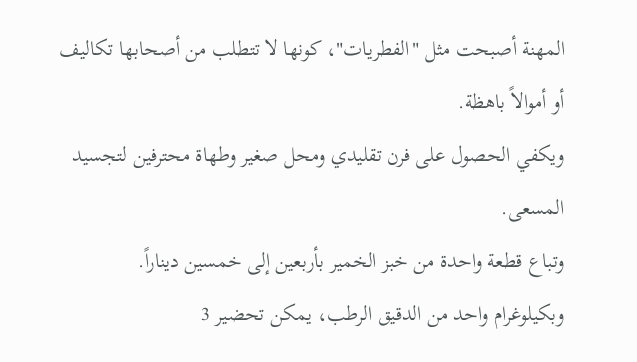المهنة أصبحت مثل "الفطريات"، كونها لا تتطلب من أصحابها تكاليف أو أموالاً باهظة.
ويكفي الحصول على فرن تقليدي ومحل صغير وطهاة محترفين لتجسيد المسعى.
وتباع قطعة واحدة من خبز الخمير بأربعين إلى خمسين ديناراً.
وبكيلوغرام واحد من الدقيق الرطب، يمكن تحضير 3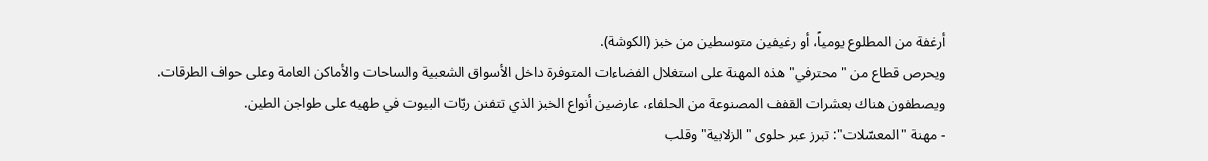أرغفة من المطلوع يومياً، أو رغيفين متوسطين من خبز (الكوشة).
ويحرص قطاع من "محترفي" هذه المهنة على استغلال الفضاءات المتوفرة داخل الأسواق الشعبية والساحات والأماكن العامة وعلى حواف الطرقات.
ويصطفون هناك بعشرات القفف المصنوعة من الحلفاء، عارضين أنواع الخبز الذي تتفنن ربّات البيوت في طهيه على طواجن الطين.
- مهنة "المعسّلات": تبرز عبر حلوى "الزلابية" وقلب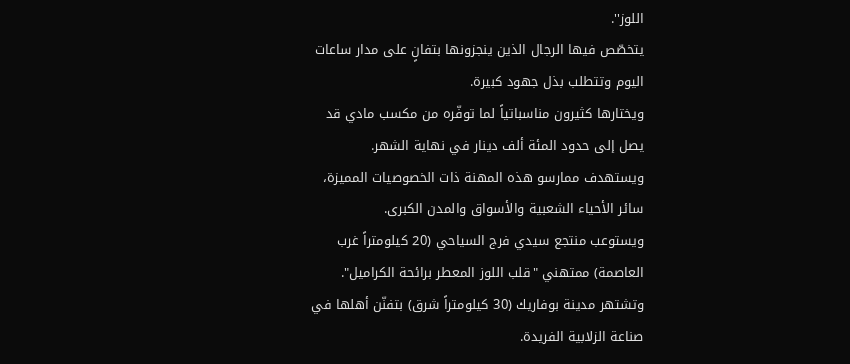اللوز''.
يتخصّص فيها الرجال الذين ينجزونها بتفانٍ على مدار ساعات اليوم وتتطلب بذل جهود كبيرة.
ويختارها كثيرون مناسباتياً لما توفّره من مكسب مادي قد يصل إلى حدود المئة ألف دينار في نهاية الشهر.
ويستهدف ممارسو هذه المهنة ذات الخصوصيات المميزة، سائر الأحياء الشعبية والأسواق والمدن الكبرى.
ويستوعب منتجع سيدي فرج السياحي (20 كيلومتراً غرب العاصمة) ممتهني "قلب اللوز المعطر برائحة الكراميل".
وتشتهر مدينة بوفاريك (30 كيلومتراً شرق) بتفنّن أهلها في صناعة الزلابية الفريدة.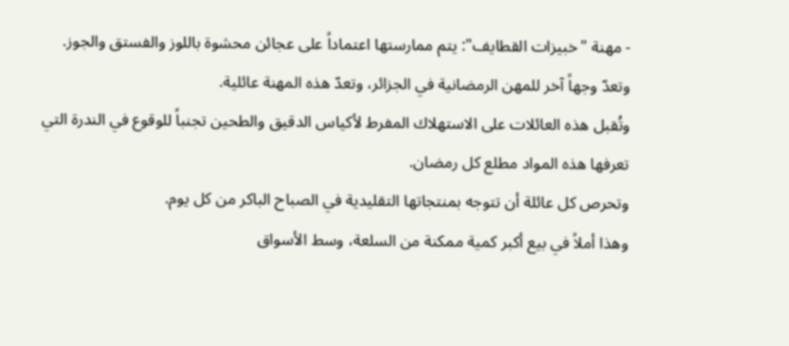- مهنة "خبيزات القطايف": يتم ممارستها اعتماداً على عجائن محشوة باللوز والفستق والجوز.
وتعدّ وجهاً آخر للمهن الرمضانية في الجزائر، وتعدّ هذه المهنة عائلية.
وتُقبل هذه العائلات على الاستهلاك المفرط لأكياس الدقيق والطحين تجنباً للوقوع في الندرة التي تعرفها هذه المواد مطلع كل رمضان.
وتحرص كل عائلة أن تتوجه بمنتجاتها التقليدية في الصباح الباكر من كل يوم.
وهذا أملاً في بيع أكبر كمية ممكنة من السلعة، وسط الأسواق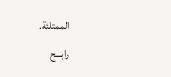الممتلئة.
رابـــح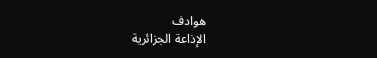هوادف
الإذاعة الجزائرية